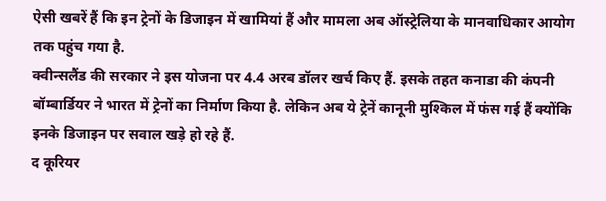ऐसी खबरें हैं कि इन ट्रेनों के डिजाइन में खामियां हैं और मामला अब ऑस्ट्रेलिया के मानवाधिकार आयोग तक पहुंच गया है.
क्वीन्सलैंड की सरकार ने इस योजना पर 4.4 अरब डॉलर खर्च किए हैं. इसके तहत कनाडा की कंपनी बॉम्बार्डियर ने भारत में ट्रेनों का निर्माण किया है. लेकिन अब ये ट्रेनें कानूनी मुश्किल में फंस गई हैं क्योंकि इनके डिजाइन पर सवाल खड़े हो रहे हैं.
द कूरियर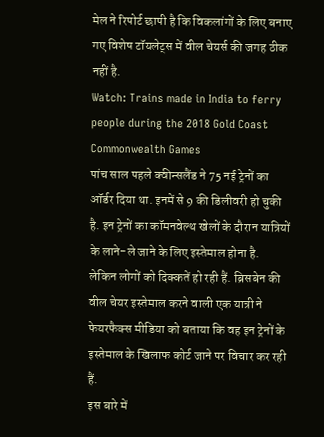मेल ने रिपोर्ट छापी है कि विकलांगों के लिए बनाए गए विशेष टॉयलेट्स में वील चेयर्स की जगह ठीक नहीं है.
Watch: Trains made in India to ferry people during the 2018 Gold Coast Commonwealth Games
पांच साल पहले क्वीन्सलैंड ने 75 नई ट्रेनों का ऑर्डर दिया था. इनमें से 9 की डिलीवरी हो चुकी है. इन ट्रेनों का कॉमनवेल्थ खेलों के दौरान यात्रियों के लाने-ले जाने के लिए इस्तेमाल होना है.
लेकिन लोगों को दिक्कतें हो रही हैं. ब्रिसबेन की वील चेयर इस्तेमाल करने वाली एक यात्री ने फेयरफैक्स मीडिया को बताया कि वह इन ट्रेनों के इस्तेमाल के खिलाफ कोर्ट जाने पर विचार कर रही हैं.
इस बारे में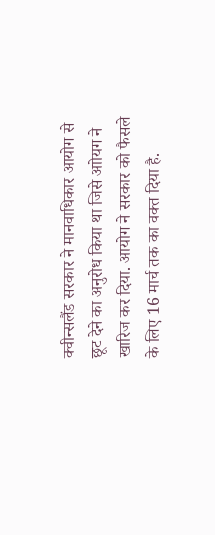क्वीन्सलैंड सरकार ने मानवाधिकार आयोग से छूट देने का अनुरोध किया था जिसे आोयग ने खारिज कर दिया. आयोग ने सरकार को फैसले के लिए 16 मार्च तक का वक्त दिया है.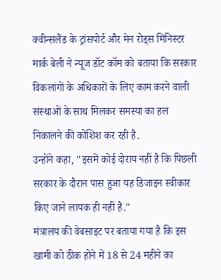क्वीन्सलैंड के ट्रांसपोर्ट और मेन रोड्स मिनिस्टर मार्क बेली ने न्यूज डॉट कॉम को बताया कि सरकार विकलांगों के अधिकारों के लिए काम करने वाली संस्थाओं के साथ मिलकर समस्या का हल निकालने की कोशिश कर रही है.
उन्होंने कहा, "इसमें कोई दोराय नहीं है कि पिछली सरकार के दौरान पास हुआ यह डिजाइन स्वीकार किए जाने लायक ही नहीं है."
मंत्रालय की वेबसाइट पर बताया गया है कि इस खामी को ठीक होने में 18 से 24 महीने का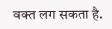वक्त लग सकता है.